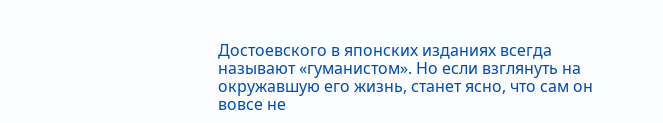Достоевского в японских изданиях всегда называют «гуманистом». Но если взглянуть на окружавшую его жизнь, станет ясно, что сам он вовсе не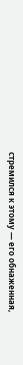стремился к этому — его обнаженная,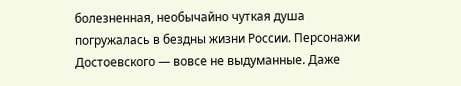болезненная, необычайно чуткая душа погружалась в бездны жизни России. Персонажи Достоевского — вовсе не выдуманные. Даже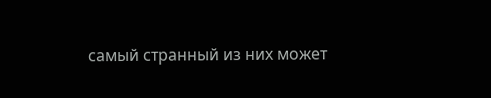самый странный из них может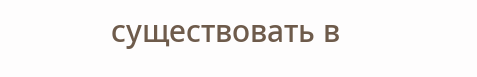существовать в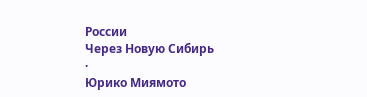России
Через Новую Сибирь
·
Юрико Миямото